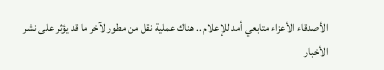الأصدقاء الأعزاء متابعي أمد للإعلام .. هناك عملية نقل من مطور لآخر ما قد يؤثر على نشر الأخبار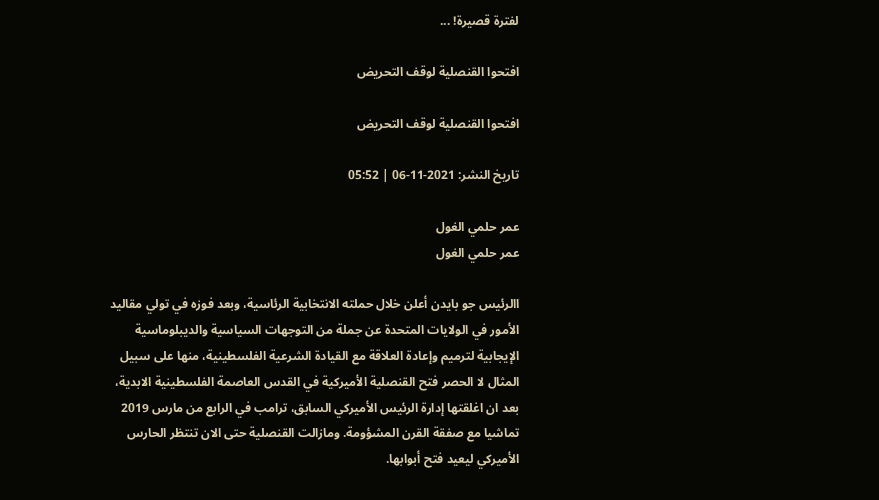لفترة قصيرة! ...

افتحوا القنصلية لوقف التحريض

افتحوا القنصلية لوقف التحريض

تاريخ النشر: 2021-11-06 | 05:52

عمر حلمي الغول
عمر حلمي الغول

االرئيس جو بايدن أعلن خلال حملته الانتخابية الرئاسية، وبعد فوزه في تولي مقاليد الأمور في الولايات المتحدة عن جملة من التوجهات السياسية والديبلوماسية الإيجابية لترميم وإعادة العلاقة مع القيادة الشرعية الفلسطينية، منها على سبيل المثال لا الحصر فتح القنصلية الأميركية في القدس العاصمة الفلسطينية الابدية، بعد ان اغلقتها إدارة الرئيس الأميركي السابق، ترامب في الرابع من مارس 2019 تماشيا مع صفقة القرن المشؤومة. ومازالت القنصلية حتى الان تنتظر الحارس الأميركي ليعيد فتح أبوابها.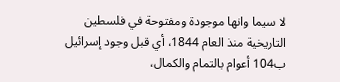لا سيما وانها موجودة ومفتوحة في فلسطين التاريخية منذ العام 1844، أي قبل وجود إسرائيل ب104 أعوام بالتمام والكمال،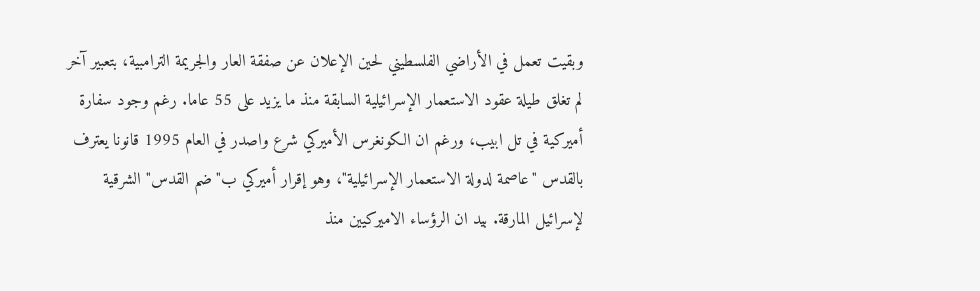وبقيت تعمل في الأراضي الفلسطيني لحين الإعلان عن صفقة العار والجريمة الترامبية، بتعبير آخر لم تغلق طيلة عقود الاستعمار الإسرائيلية السابقة منذ ما يزيد على 55 عاما. رغم وجود سفارة أميركية في تل ابيب، ورغم ان الكونغرس الأميركي شرع واصدر في العام 1995 قانونا يعترف بالقدس "عاصمة لدولة الاستعمار الإسرائيلية"، وهو إقرار أميركي ب"ضم القدس" الشرقية لإسرائيل المارقة. بيد ان الرؤساء الاميركيين منذ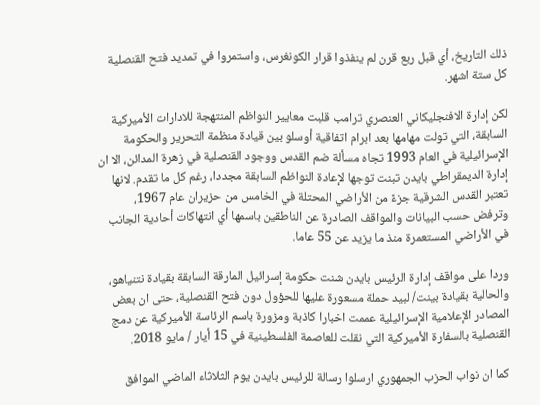ذلك التاريخ، أي قبل ربع قرن لم ينفذوا قرار الكونغرس، واستمروا في تمديد فتح القنصلية كل ستة اشهر.

لكن إدارة الافنجليكاني العنصري ترامب قلبت معايير النواظم المنتهجة للادارات الأميركية السابقة، التي تولت مهامها بعد ابرام اتفاقية أوسلو بين قيادة منظمة التحرير والحكومة الإسرائيلية في العام 1993 تجاه مسألة ضم القدس ووجود القنصلية في زهرة المدائن، الا ان إدارة الديمقراطي بايدن تبنت توجها لإعادة النواظم السابقة مجددا، رغم كل ما تقدم. لانها تعتبر القدس الشرقية جزءً من الأراضي المحتلة في الخامس من حزيران عام 1967، وترفض حسب البيانات والمواقف الصادرة عن الناطقين باسمها أي انتهاكات أحادية الجانب في الأراضي المستعمرة منذ ما يزيد عن 55 عاما.

وردا على مواقف إدارة الرئيس بايدن شنت حكومة إسرائيل المارقة السابقة بقيادة نتنياهو، والحالية بقيادة بينت/ لبيد حملة مسعورة عليها للحؤول دون فتح القنصلية، حتى ان بعض المصادر الإعلامية الإسرائيلية عممت اخبارا كاذبة ومزورة باسم الرئاسة الأميركية عن دمج القنصلية بالسفارة الأميركية التي نقلت للعاصمة الفلسطينية في 15 أيار / مايو 2018.

كما ان نواب الحزب الجمهوري ارسلوا رسالة للرئيس بايدن يوم الثلاثاء الماضي الموافق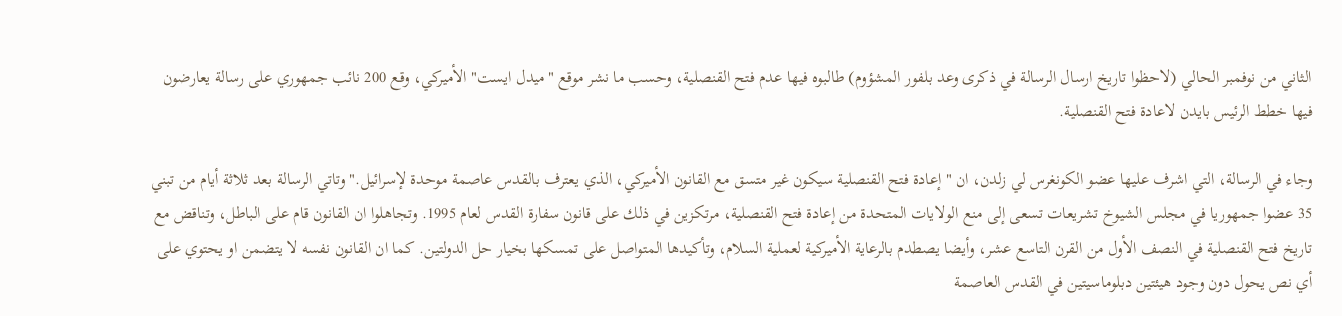الثاني من نوفمبر الحالي (لاحظوا تاريخ ارسال الرسالة في ذكرى وعد بلفور المشؤوم) طالبوه فيها عدم فتح القنصلية، وحسب ما نشر موقع "ميدل ايست" الأميركي، وقع 200 نائب جمهوري على رسالة يعارضون فيها خطط الرئيس بايدن لاعادة فتح القنصلية.

وجاء في الرسالة، التي اشرف عليها عضو الكونغرس لي زلدن، ان " إعادة فتح القنصلية سيكون غير متسق مع القانون الأميركي، الذي يعترف بالقدس عاصمة موحدة لإسرائيل." وتاتي الرسالة بعد ثلاثة أيام من تبني 35 عضوا جمهوريا في مجلس الشيوخ تشريعات تسعى إلى منع الولايات المتحدة من إعادة فتح القنصلية، مرتكزين في ذلك على قانون سفارة القدس لعام 1995. وتجاهلوا ان القانون قام على الباطل، وتناقض مع تاريخ فتح القنصلية في النصف الأول من القرن التاسع عشر، وأيضا يصطدم بالرعاية الأميركية لعملية السلام، وتأكيدها المتواصل على تمسكها بخيار حل الدولتين. كما ان القانون نفسه لا يتضمن او يحتوي على أي نص يحول دون وجود هيئتين دبلوماسيتين في القدس العاصمة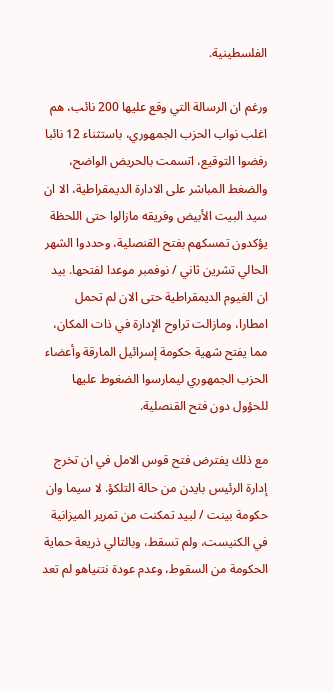الفلسطينية.

ورغم ان الرسالة التي وقع عليها 200 نائب، هم اغلب نواب الحزب الجمهوري، باستثناء 12 نائبا رفضوا التوقيع، اتسمت بالحريض الواضح، والضغط المباشر على الادارة الديمقراطية، الا ان سيد البيت الأبيض وفريقه مازالوا حتى اللحظة يؤكدون تمسكهم بفتح القنصلية، وحددوا الشهر الحالي تشرين ثاني / نوفمبر موعدا لفتحها. بيد ان الغيوم الديمقراطية حتى الان لم تحمل امطارا، ومازالت تراوح الإدارة في ذات المكان، مما يفتح شهية حكومة إسرائيل المارقة وأعضاء الحزب الجمهوري ليمارسوا الضغوط عليها للحؤول دون فتح القنصلية.

مع ذلك يفترض فتح قوس الامل في ان تخرج إدارة الرئيس بايدن من حالة التلكؤ. لا سيما وان حكومة بينت / لبيد تمكنت من تمرير الميزانية في الكنيست، ولم تسقط، وبالتالي ذريعة حماية الحكومة من السقوط، وعدم عودة نتنياهو لم تعد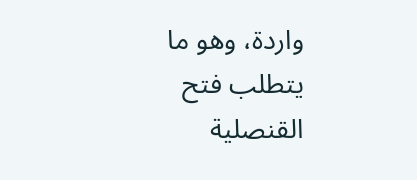واردة، وهو ما يتطلب فتح القنصلية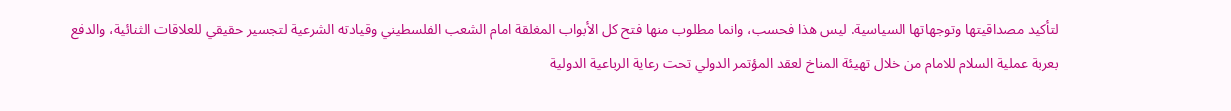لتأكيد مصداقيتها وتوجهاتها السياسية. ليس هذا فحسب، وانما مطلوب منها فتح كل الأبواب المغلقة امام الشعب الفلسطيني وقيادته الشرعية لتجسير حقيقي للعلاقات الثنائية، والدفع بعربة عملية السلام للامام من خلال تهيئة المناخ لعقد المؤتمر الدولي تحت رعاية الرباعية الدولية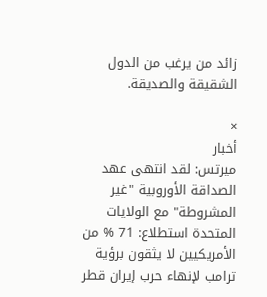زائد من يرغب من الدول الشقيقة والصديقة.

×
أخبار
ميرتس: لقد انتهى عهد الصداقة الأوروبية "غير المشروطة" مع الولايات المتحدة استطلاع: 71 % من الأمريكيين لا يثقون برؤية ترامب لإنهاء حرب إيران قطر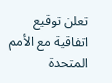تعلن توقيع اتفاقية مع الأمم المتحدة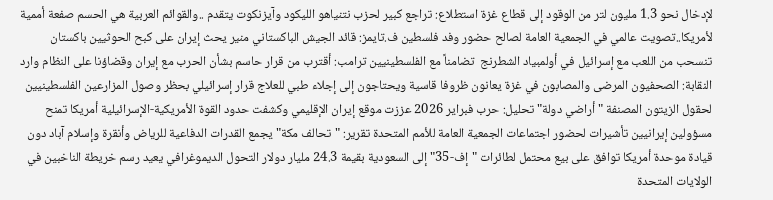لإدخال نحو 1.3 مليون لتر من الوقود إلى قطاع غزة استطلاع: تراجع كبير لحزب نتنياهو الليكود وآيزنكوت يتقدم ..والقوائم العربية هي الحسم صفعة أممية لأمريكا..تصويت عالمي في الجمعية العامة لصالح حضور وفد فلسطين ف.تايمز: قائد الجيش الباكستاني منير يحث إيران على كبح الحوثيين باكستان تنسحب من اللعب مع إسرائيل في أولمبياد الشطرنج  تضامناً مع الفلسطينيين ترامب: أقترب من قرار حاسم بشأن الحرب مع إيران وقضاؤنا على النظام وارد النقابة: الصحفيون المرضى والمصابون في غزة يعانون ظروفا قاسية ويحتاجون إلى إجلاء طبي للعلاج قرار إسرائيلي بحظر وصول المزارعين الفلسطينيين لحقول الزيتون المصنفة "أراضي دولة" تحليل: حرب فبراير 2026 عززت موقع إيران الإقليمي وكشفت حدود القوة الأمريكية-الإسرائيلية أمريكا تمنح مسؤولين إيرانيين تأشيرات لحضور اجتماعات الجمعية العامة للأمم المتحدة تقرير: "تحالف مكة" يجمع القدرات الدفاعية للرياض وأنقرة وإسلام آباد دون قيادة موحدة أمريكا توافق على بيع محتمل لطائرات "إف-35" إلى السعودية بقيمة 24.3 مليار دولار التحول الديموغرافي يعيد رسم خريطة الناخبين في الولايات المتحدة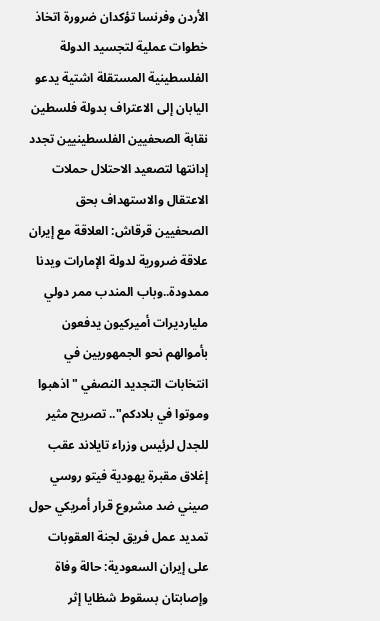الأردن وفرنسا تؤكدان ضرورة اتخاذ خطوات عملية لتجسيد الدولة الفلسطينية المستقلة اشتية يدعو اليابان إلى الاعتراف بدولة فلسطين نقابة الصحفيين الفلسطينيين تجدد إدانتها لتصعيد الاحتلال حملات الاعتقال والاستهداف بحق الصحفيين قرقاش: العلاقة مع إيران علاقة ضرورية لدولة الإمارات ويدنا ممدودة..وباب المندب ممر دولي مليارديرات أميركيون يدفعون بأموالهم نحو الجمهوريين في انتخابات التجديد النصفي "اذهبوا وموتوا في بلادكم".. تصريح مثير للجدل لرئيس وزراء تايلاند عقب إغلاق مقبرة يهودية فيتو روسي صيني ضد مشروع قرار أمريكي حول تمديد عمل فريق لجنة العقوبات على إيران السعودية: حالة وفاة وإصابتان بسقوط شظايا إثر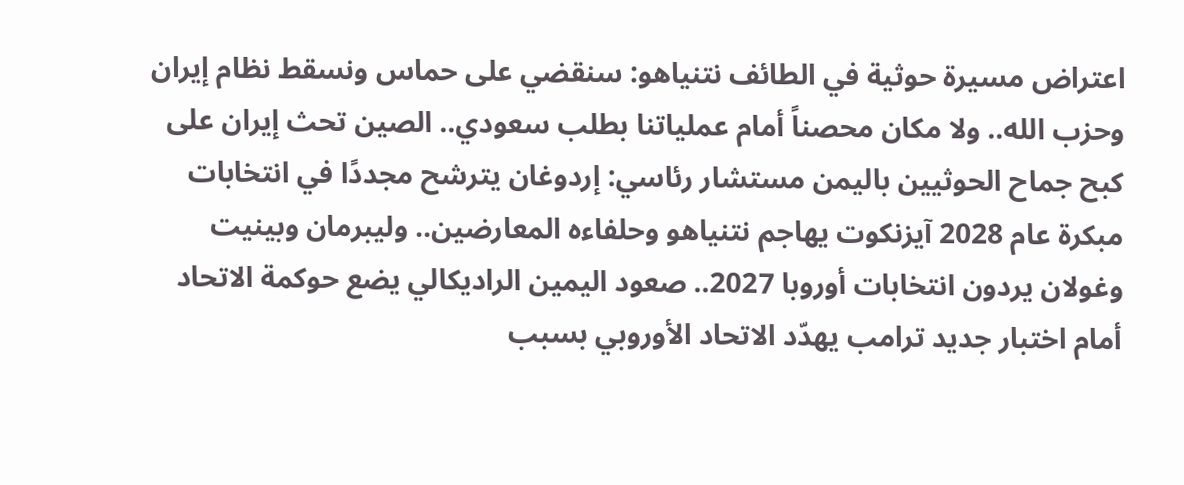اعتراض مسيرة حوثية في الطائف نتنياهو: سنقضي على حماس ونسقط نظام إيران وحزب الله.. ولا مكان محصناً أمام عملياتنا بطلب سعودي.. الصين تحث إيران على كبح جماح الحوثيين باليمن مستشار رئاسي: إردوغان يترشح مجددًا في انتخابات مبكرة عام 2028 آيزنكوت يهاجم نتنياهو وحلفاءه المعارضين.. وليبرمان وبينيت وغولان يردون انتخابات أوروبا 2027.. صعود اليمين الراديكالي يضع حوكمة الاتحاد أمام اختبار جديد ترامب يهدّد الاتحاد الأوروبي بسبب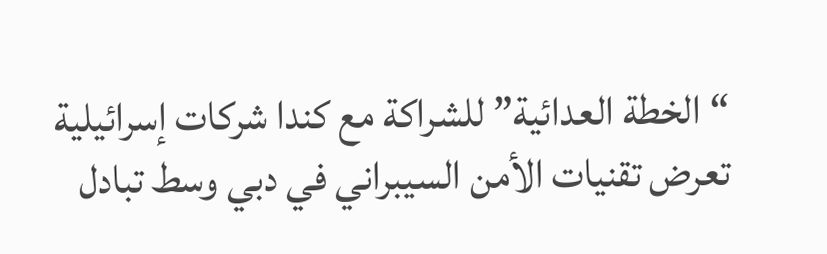“الخطة العدائية” للشراكة مع كندا شركات إسرائيلية تعرض تقنيات الأمن السيبراني في دبي وسط تبادل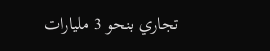تجاري بنحو 3 مليارات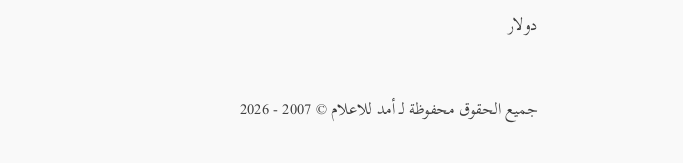دولار

جميع الحقوق محفوظة لـ أمد للاعلام © 2007 - 2026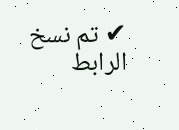✔ تم نسخ الرابط